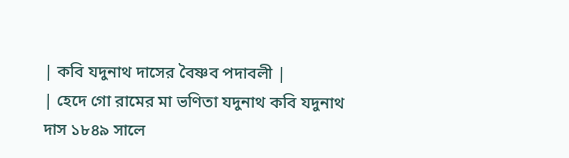| কবি যদুনাথ দাসের বৈষ্ণব পদাবলী |
| হেদে গো রামের মা ভণিতা যদুনাথ কবি যদুনাথ দাস ১৮৪৯ সালে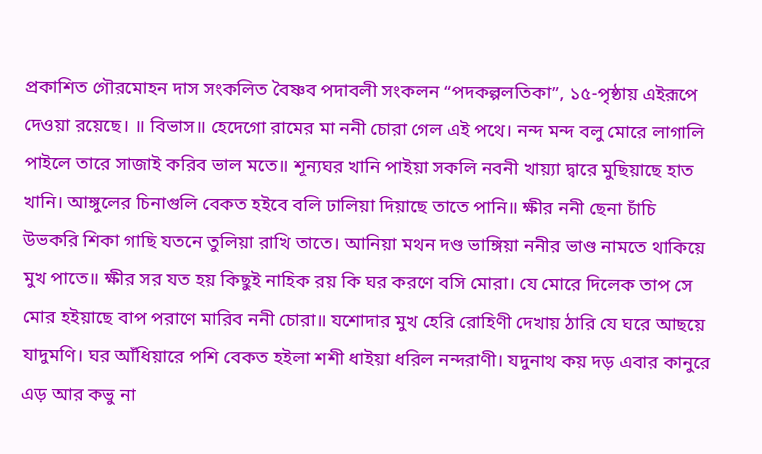প্রকাশিত গৌরমোহন দাস সংকলিত বৈষ্ণব পদাবলী সংকলন “পদকল্পলতিকা”, ১৫-পৃষ্ঠায় এইরূপে দেওয়া রয়েছে। ॥ বিভাস॥ হেদেগো রামের মা ননী চোরা গেল এই পথে। নন্দ মন্দ বলু মোরে লাগালি পাইলে তারে সাজাই করিব ভাল মতে॥ শূন্যঘর খানি পাইয়া সকলি নবনী খায়্যা দ্বারে মুছিয়াছে হাত খানি। আঙ্গুলের চিনাগুলি বেকত হইবে বলি ঢালিয়া দিয়াছে তাতে পানি॥ ক্ষীর ননী ছেনা চাঁচি উভকরি শিকা গাছি যতনে তুলিয়া রাখি তাতে। আনিয়া মথন দণ্ড ভাঙ্গিয়া ননীর ভাণ্ড নামতে থাকিয়ে মুখ পাতে॥ ক্ষীর সর যত হয় কিছুই নাহিক রয় কি ঘর করণে বসি মোরা। যে মোরে দিলেক তাপ সে মোর হইয়াছে বাপ পরাণে মারিব ননী চোরা॥ যশোদার মুখ হেরি রোহিণী দেখায় ঠারি যে ঘরে আছয়ে যাদুমণি। ঘর আঁধিয়ারে পশি বেকত হইলা শশী ধাইয়া ধরিল নন্দরাণী। যদুনাথ কয় দড় এবার কানুরে এড় আর কভু না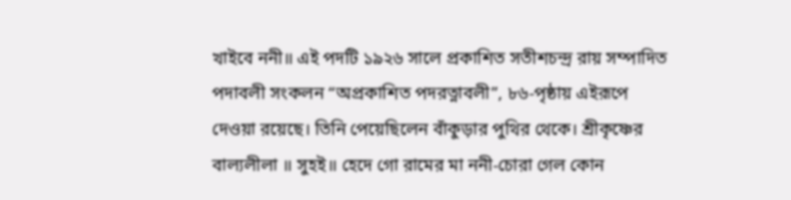খাইবে ননী॥ এই পদটি ১৯২৬ সালে প্রকাশিত সতীশচন্দ্র রায় সম্পাদিত পদাবলী সংকলন “অপ্রকাশিত পদরত্নাবলী”, ৮৬-পৃষ্ঠায় এইরূপে দেওয়া রয়েছে। তিনি পেয়েছিলেন বাঁকুড়ার পুথির থেকে। শ্রীকৃষ্ণের বাল্যলীলা ॥ সুহই॥ হেদে গো রামের মা ননী-চোরা গেল কোন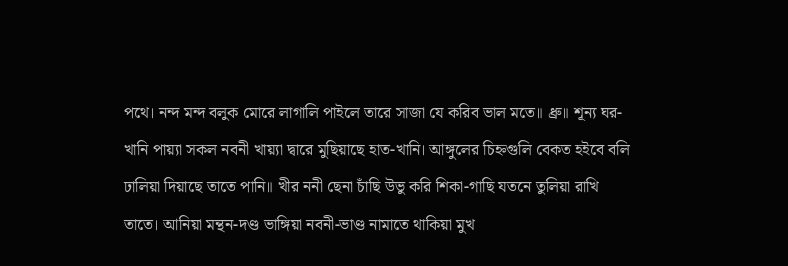পথে। নন্দ মন্দ বলুক মোরে লাগালি পাইলে তারে সাজা যে করিব ভাল মতে॥ ধ্রু॥ শূন্য ঘর-খানি পায়্যা সকল নবনী খায়্যা দ্বারে মুছিয়াছে হাত-খানি। আঙ্গুলের চিহ্নগুলি বেকত হইবে বলি ঢালিয়া দিয়াছে তাতে পানি॥ খীর ননী ছেনা চাঁছি উভু করি শিকা-গাছি যতনে তুলিয়া রাখি তাতে। আনিয়া মন্থন-দণ্ড ভাঙ্গিয়া নবনী-ভাণ্ড নামাতে থাকিয়া মুখ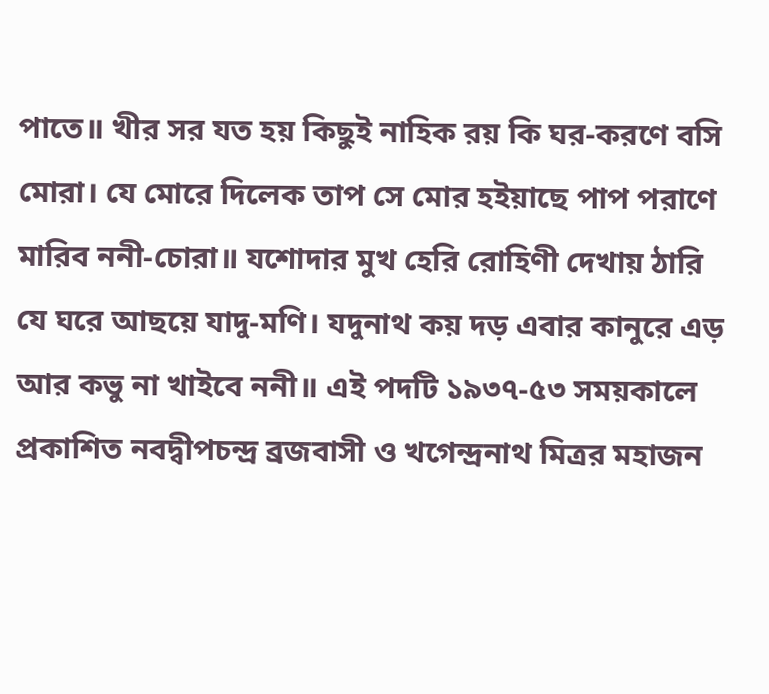পাতে॥ খীর সর যত হয় কিছুই নাহিক রয় কি ঘর-করণে বসি মোরা। যে মোরে দিলেক তাপ সে মোর হইয়াছে পাপ পরাণে মারিব ননী-চোরা॥ যশোদার মুখ হেরি রোহিণী দেখায় ঠারি যে ঘরে আছয়ে যাদু-মণি। যদুনাথ কয় দড় এবার কানুরে এড় আর কভু না খাইবে ননী॥ এই পদটি ১৯৩৭-৫৩ সময়কালে প্রকাশিত নবদ্বীপচন্দ্র ব্রজবাসী ও খগেন্দ্রনাথ মিত্রর মহাজন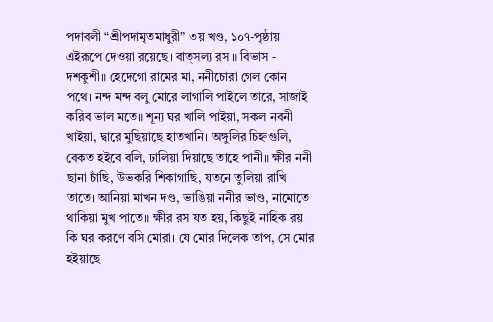পদাবলী “শ্রীপদামৃতমাধুরী” ৩য় খণ্ড, ১০৭-পৃষ্ঠায় এইরূপে দেওয়া রয়েছে। বাত্সল্য রস ॥ বিভাস - দশকুশী॥ হেদেগো রামের মা, ননীচোরা গেল কোন পথে। নন্দ মন্দ বলু মোরে লাগালি পাইলে তারে, সাজাই করিব ভাল মতে॥ শূন্য ঘর খালি পাইয়া, সকল নবনী খাইয়া, দ্বারে মুছিয়াছে হাতখানি। অঙ্গুলির চিহ্নগুলি, বেকত হইবে বলি, ঢালিয়া দিয়াছে তাহে পানী॥ ক্ষীর ননী ছানা চাঁছি, উভকরি শিকাগাছি, যতনে তুলিয়া রাখি তাতে। আনিয়া মাখন দণ্ড, ভাঙিয়া ননীর ভাণ্ড, নামোতে থাকিয়া মুখ পাতে॥ ক্ষীর রস যত হয়, কিছুই নাহিক রয় কি ঘর করণে বসি মোরা। যে মোর দিলেক তাপ, সে মোর হইয়াছে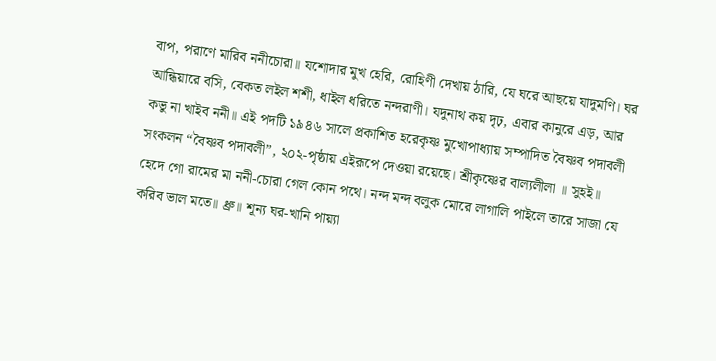বাপ, পরাণে মারিব ননীচোরা॥ যশোদার মুখ হেরি, রোহিণী দেখায় ঠারি, যে ঘরে আছয়ে যাদুমণি। ঘর আন্ধিয়ারে বসি, বেকত লইল শশী, ধাইল ধরিতে নন্দরাণী। যদুনাথ কয় দৃঢ়, এবার কানুরে এড়, আর কভু না খাইব ননী॥ এই পদটি ১৯৪৬ সালে প্রকাশিত হরেকৃষ্ণ মুখোপাধ্যায় সম্পাদিত বৈষ্ণব পদাবলী সংকলন “বৈষ্ণব পদাবলী”, ২০২-পৃষ্ঠায় এইরূপে দেওয়া রয়েছে। শ্রীকৃষ্ণের বাল্যলীলা ॥ সুহই॥ হেদে গো রামের মা ননী-চোরা গেল কোন পথে। নন্দ মন্দ বলুক মোরে লাগালি পাইলে তারে সাজা যে করিব ভাল মতে॥ ধ্রু॥ শূন্য ঘর-খানি পায়্যা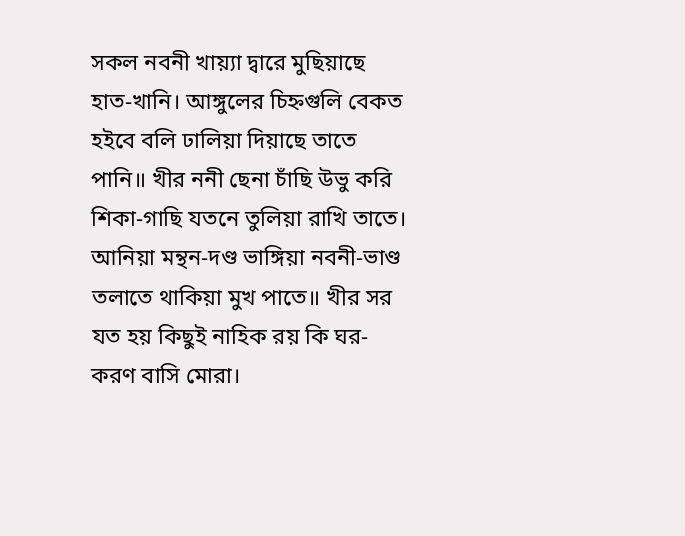সকল নবনী খায়্যা দ্বারে মুছিয়াছে হাত-খানি। আঙ্গুলের চিহ্নগুলি বেকত হইবে বলি ঢালিয়া দিয়াছে তাতে পানি॥ খীর ননী ছেনা চাঁছি উভু করি শিকা-গাছি যতনে তুলিয়া রাখি তাতে। আনিয়া মন্থন-দণ্ড ভাঙ্গিয়া নবনী-ভাণ্ড তলাতে থাকিয়া মুখ পাতে॥ খীর সর যত হয় কিছুই নাহিক রয় কি ঘর-করণ বাসি মোরা।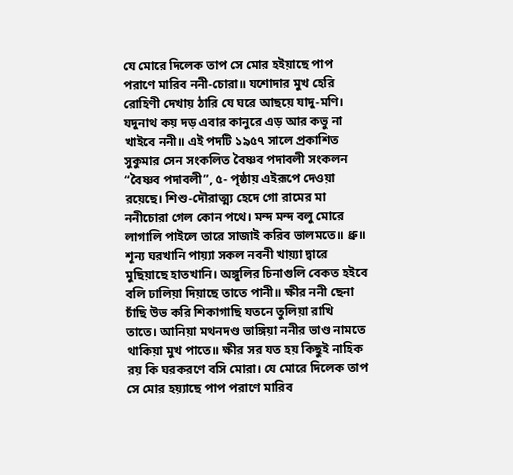যে মোরে দিলেক তাপ সে মোর হইয়াছে পাপ পরাণে মারিব ননী-চোরা॥ যশোদার মুখ হেরি রোহিণী দেখায় ঠারি যে ঘরে আছয়ে যাদু-মণি। যদুনাথ কয় দড় এবার কানুরে এড় আর কভু না খাইবে ননী॥ এই পদটি ১৯৫৭ সালে প্রকাশিত সুকুমার সেন সংকলিত বৈষ্ণব পদাবলী সংকলন “বৈষ্ণব পদাবলী”, ৫- পৃষ্ঠায় এইরূপে দেওয়া রয়েছে। শিশু-দৌরাত্ম্য হেদে গো রামের মা ননীচোরা গেল কোন পথে। মন্দ মন্দ বলু মোরে লাগালি পাইলে তারে সাজাই করিব ভালমতে॥ ধ্রু॥ শূন্য ঘরখানি পায়্যা সকল নবনী খায়্যা দ্বারে মুছিয়াছে হাতখানি। অঙ্গুলির চিনাগুলি বেকত হইবে বলি ঢালিয়া দিয়াছে তাতে পানী॥ ক্ষীর ননী ছেনা চাঁছি উভ করি শিকাগাছি যতনে তুলিয়া রাখি তাতে। আনিয়া মথনদণ্ড ভাঙ্গিয়া ননীর ভাণ্ড নামতে থাকিয়া মুখ পাতে॥ ক্ষীর সর যত হয় কিছুই নাহিক রয় কি ঘরকরণে বসি মোরা। যে মোরে দিলেক তাপ সে মোর হয়্যাছে পাপ পরাণে মারিব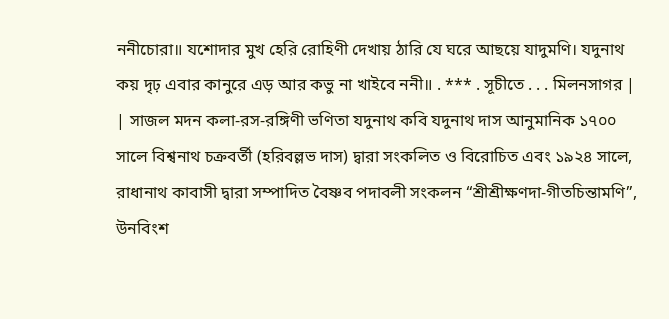ননীচোরা॥ যশোদার মুখ হেরি রোহিণী দেখায় ঠারি যে ঘরে আছয়ে যাদুমণি। যদুনাথ কয় দৃঢ় এবার কানুরে এড় আর কভু না খাইবে ননী॥ . *** . সূচীতে . . . মিলনসাগর |
| সাজল মদন কলা-রস-রঙ্গিণী ভণিতা যদুনাথ কবি যদুনাথ দাস আনুমানিক ১৭০০ সালে বিশ্বনাথ চক্রবর্তী (হরিবল্লভ দাস) দ্বারা সংকলিত ও বিরোচিত এবং ১৯২৪ সালে, রাধানাথ কাবাসী দ্বারা সম্পাদিত বৈষ্ণব পদাবলী সংকলন “শ্রীশ্রীক্ষণদা-গীতচিন্তামণি”, উনবিংশ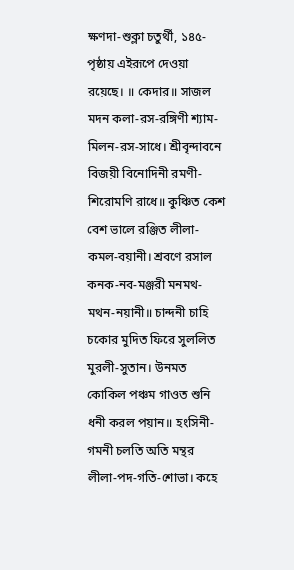ক্ষণদা-শুক্লা চতুর্থী, ১৪৫-পৃষ্ঠায় এইরূপে দেওয়া রয়েছে। ॥ কেদার॥ সাজল মদন কলা-রস-রঙ্গিণী শ্যাম-মিলন-রস-সাধে। শ্রীবৃন্দাবনে বিজয়ী বিনোদিনী রমণী-শিরোমণি রাধে॥ কুঞ্চিত কেশ বেশ ভালে রঞ্জিত লীলা-কমল-বয়ানী। শ্রবণে রসাল কনক-নব-মঞ্জরী মনমথ-মথন-নয়ানী॥ চান্দনী চাহি চকোর মুদিত ফিরে সুললিত মুরলী-সুতান। উনমত কোকিল পঞ্চম গাওত শুনি ধনী করল পয়ান॥ হংসিনী-গমনী চলতি অতি মন্থর লীলা-পদ-গতি-শোভা। কহে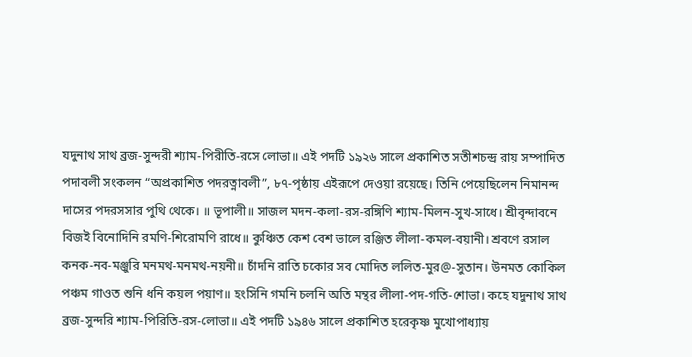যদুনাথ সাথ ব্রজ-সুন্দরী শ্যাম-পিরীতি-রসে লোভা॥ এই পদটি ১৯২৬ সালে প্রকাশিত সতীশচন্দ্র রায় সম্পাদিত পদাবলী সংকলন “অপ্রকাশিত পদরত্নাবলী”, ৮৭-পৃষ্ঠায় এইরূপে দেওয়া রয়েছে। তিনি পেয়েছিলেন নিমানন্দ দাসের পদরসসার পুথি থেকে। ॥ ভূপালী॥ সাজল মদন-কলা-রস-রঙ্গিণি শ্যাম-মিলন-সুখ-সাধে। শ্রীবৃন্দাবনে বিজই বিনোদিনি রমণি-শিরোমণি রাধে॥ কুঞ্চিত কেশ বেশ ভালে রঞ্জিত লীলা-কমল-বয়ানী। শ্রবণে রসাল কনক-নব-মঞ্জুরি মনমথ-মনমথ-নয়নী॥ চাঁদনি রাতি চকোর সব মোদিত ললিত-মুর@-সুতান। উনমত কোকিল পঞ্চম গাওত শুনি ধনি কয়ল পয়াণ॥ হংসিনি গমনি চলনি অতি মন্থর লীলা-পদ-গতি-শোভা। কহে যদুনাথ সাথ ব্রজ-সুন্দরি শ্যাম-পিরিতি-রস-লোভা॥ এই পদটি ১৯৪৬ সালে প্রকাশিত হরেকৃষ্ণ মুখোপাধ্যায়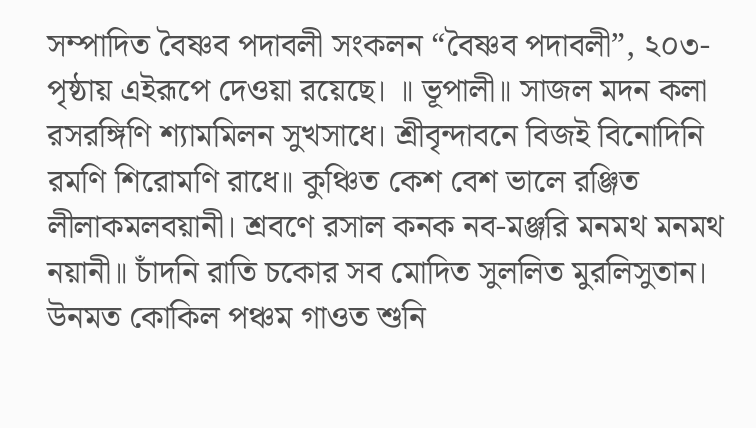সম্পাদিত বৈষ্ণব পদাবলী সংকলন “বৈষ্ণব পদাবলী”, ২০৩-পৃষ্ঠায় এইরূপে দেওয়া রয়েছে। ॥ ভূপালী॥ সাজল মদন কলা রসরঙ্গিণি শ্যামমিলন সুখসাধে। শ্রীবৃন্দাবনে বিজই বিনোদিনি রমণি শিরোমণি রাধে॥ কুঞ্চিত কেশ বেশ ভালে রঞ্জিত লীলাকমলবয়ানী। শ্রবণে রসাল কনক নব-মঞ্জরি মনমথ মনমথ নয়ানী॥ চাঁদনি রাতি চকোর সব মোদিত সুললিত মুরলিসুতান। উনমত কোকিল পঞ্চম গাওত শুনি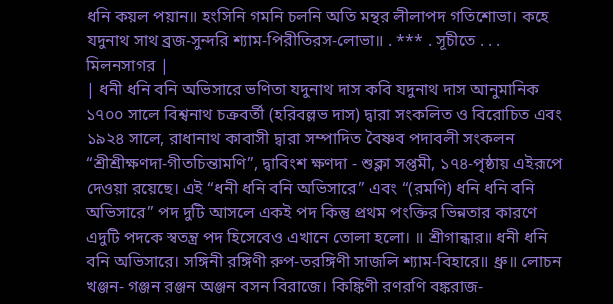ধনি কয়ল পয়ান॥ হংসিনি গমনি চলনি অতি মন্থর লীলাপদ গতিশোভা। কহে যদুনাথ সাথ ব্রজ-সুন্দরি শ্যাম-পিরীতিরস-লোভা॥ . *** . সূচীতে . . . মিলনসাগর |
| ধনী ধনি বনি অভিসারে ভণিতা যদুনাথ দাস কবি যদুনাথ দাস আনুমানিক ১৭০০ সালে বিশ্বনাথ চক্রবর্তী (হরিবল্লভ দাস) দ্বারা সংকলিত ও বিরোচিত এবং ১৯২৪ সালে, রাধানাথ কাবাসী দ্বারা সম্পাদিত বৈষ্ণব পদাবলী সংকলন “শ্রীশ্রীক্ষণদা-গীতচিন্তামণি”, দ্বাবিংশ ক্ষণদা - শুক্লা সপ্তমী, ১৭৪-পৃষ্ঠায় এইরূপে দেওয়া রয়েছে। এই “ধনী ধনি বনি অভিসারে” এবং “(রমণি) ধনি ধনি বনি অভিসারে” পদ দুটি আসলে একই পদ কিন্তু প্রথম পংক্তির ভিন্নতার কারণে এদুটি পদকে স্বতন্ত্র পদ হিসেবেও এখানে তোলা হলো। ॥ শ্রীগান্ধার॥ ধনী ধনি বনি অভিসারে। সঙ্গিনী রঙ্গিণী রুপ-তরঙ্গিণী সাজলি শ্যাম-বিহারে॥ ধ্রু॥ লোচন খঞ্জন- গঞ্জন রঞ্জন অঞ্জন বসন বিরাজে। কিঙ্কিণী রণরণি বঙ্করাজ-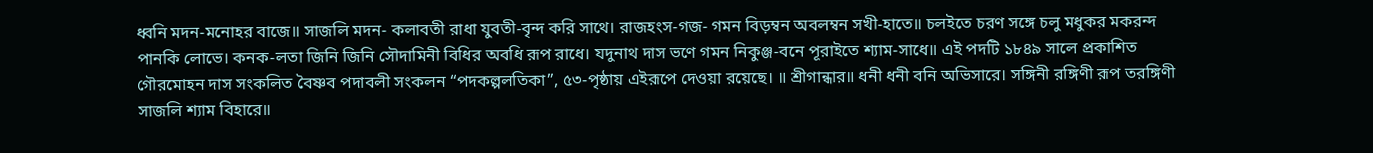ধ্বনি মদন-মনোহর বাজে॥ সাজলি মদন- কলাবতী রাধা যুবতী-বৃন্দ করি সাথে। রাজহংস-গজ- গমন বিড়ম্বন অবলম্বন সখী-হাতে॥ চলইতে চরণ সঙ্গে চলু মধুকর মকরন্দ পানকি লোভে। কনক-লতা জিনি জিনি সৌদামিনী বিধির অবধি রূপ রাধে। যদুনাথ দাস ভণে গমন নিকুঞ্জ-বনে পূরাইতে শ্যাম-সাধে॥ এই পদটি ১৮৪৯ সালে প্রকাশিত গৌরমোহন দাস সংকলিত বৈষ্ণব পদাবলী সংকলন “পদকল্পলতিকা”, ৫৩-পৃষ্ঠায় এইরূপে দেওয়া রয়েছে। ॥ শ্রীগান্ধার॥ ধনী ধনী বনি অভিসারে। সঙ্গিনী রঙ্গিণী রূপ তরঙ্গিণী সাজলি শ্যাম বিহারে॥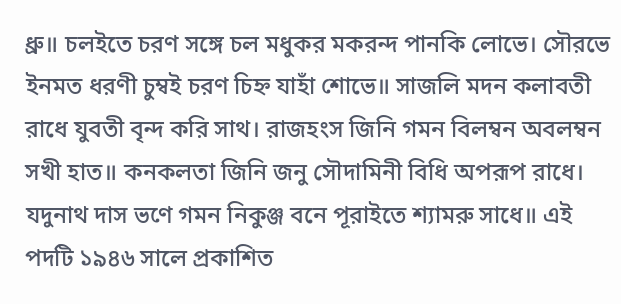ধ্রু॥ চলইতে চরণ সঙ্গে চল মধুকর মকরন্দ পানকি লোভে। সৌরভে ইনমত ধরণী চুম্বই চরণ চিহ্ন যাহাঁ শোভে॥ সাজলি মদন কলাবতী রাধে যুবতী বৃন্দ করি সাথ। রাজহংস জিনি গমন বিলম্বন অবলম্বন সখী হাত॥ কনকলতা জিনি জনু সৌদামিনী বিধি অপরূপ রাধে। যদুনাথ দাস ভণে গমন নিকুঞ্জ বনে পূরাইতে শ্যামরু সাধে॥ এই পদটি ১৯৪৬ সালে প্রকাশিত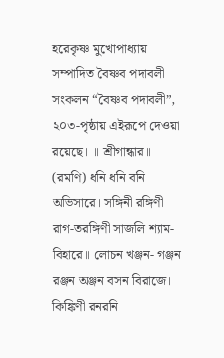হরেকৃষ্ণ মুখোপাধ্যায় সম্পাদিত বৈষ্ণব পদাবলী সংকলন “বৈষ্ণব পদাবলী”, ২০৩-পৃষ্ঠায় এইরূপে দেওয়া রয়েছে। ॥ শ্রীগান্ধার॥ (রমণি) ধনি ধনি বনি অভিসারে। সঙ্গিনী রঙ্গিণী রাগ-তরঙ্গিণী সাজলি শ্যাম-বিহারে॥ লোচন খঞ্জন- গঞ্জন রঞ্জন অঞ্জন বসন বিরাজে। কিঙ্কিণী রনরনি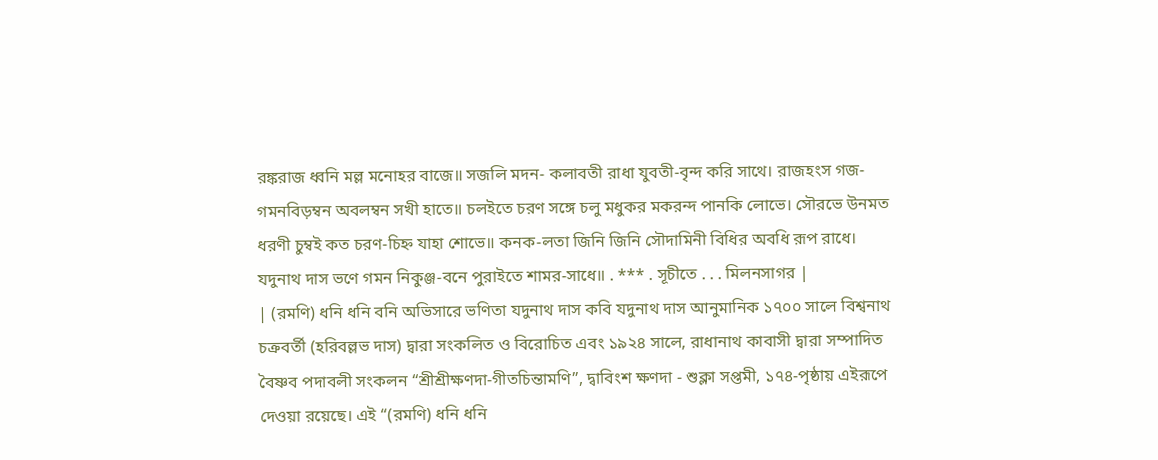রঙ্করাজ ধ্বনি মল্ল মনোহর বাজে॥ সজলি মদন- কলাবতী রাধা যুবতী-বৃন্দ করি সাথে। রাজহংস গজ- গমনবিড়ম্বন অবলম্বন সখী হাতে॥ চলইতে চরণ সঙ্গে চলু মধুকর মকরন্দ পানকি লোভে। সৌরভে উনমত ধরণী চুম্বই কত চরণ-চিহ্ন যাহা শোভে॥ কনক-লতা জিনি জিনি সৌদামিনী বিধির অবধি রূপ রাধে। যদুনাথ দাস ভণে গমন নিকুঞ্জ-বনে পুরাইতে শামর-সাধে॥ . *** . সূচীতে . . . মিলনসাগর |
| (রমণি) ধনি ধনি বনি অভিসারে ভণিতা যদুনাথ দাস কবি যদুনাথ দাস আনুমানিক ১৭০০ সালে বিশ্বনাথ চক্রবর্তী (হরিবল্লভ দাস) দ্বারা সংকলিত ও বিরোচিত এবং ১৯২৪ সালে, রাধানাথ কাবাসী দ্বারা সম্পাদিত বৈষ্ণব পদাবলী সংকলন “শ্রীশ্রীক্ষণদা-গীতচিন্তামণি”, দ্বাবিংশ ক্ষণদা - শুক্লা সপ্তমী, ১৭৪-পৃষ্ঠায় এইরূপে দেওয়া রয়েছে। এই “(রমণি) ধনি ধনি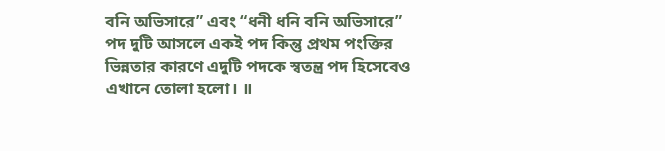বনি অভিসারে” এবং “ধনী ধনি বনি অভিসারে” পদ দুটি আসলে একই পদ কিন্তু প্রথম পংক্তির ভিন্নতার কারণে এদুটি পদকে স্বতন্ত্র পদ হিসেবেও এখানে তোলা হলো। ॥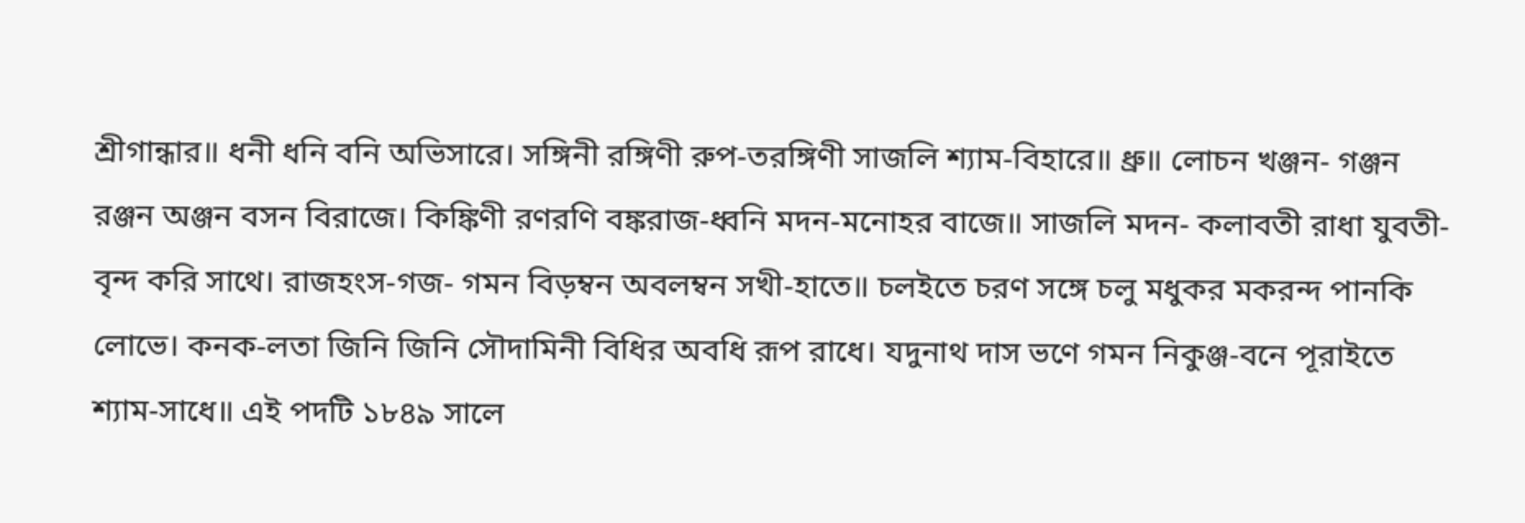শ্রীগান্ধার॥ ধনী ধনি বনি অভিসারে। সঙ্গিনী রঙ্গিণী রুপ-তরঙ্গিণী সাজলি শ্যাম-বিহারে॥ ধ্রু॥ লোচন খঞ্জন- গঞ্জন রঞ্জন অঞ্জন বসন বিরাজে। কিঙ্কিণী রণরণি বঙ্করাজ-ধ্বনি মদন-মনোহর বাজে॥ সাজলি মদন- কলাবতী রাধা যুবতী-বৃন্দ করি সাথে। রাজহংস-গজ- গমন বিড়ম্বন অবলম্বন সখী-হাতে॥ চলইতে চরণ সঙ্গে চলু মধুকর মকরন্দ পানকি লোভে। কনক-লতা জিনি জিনি সৌদামিনী বিধির অবধি রূপ রাধে। যদুনাথ দাস ভণে গমন নিকুঞ্জ-বনে পূরাইতে শ্যাম-সাধে॥ এই পদটি ১৮৪৯ সালে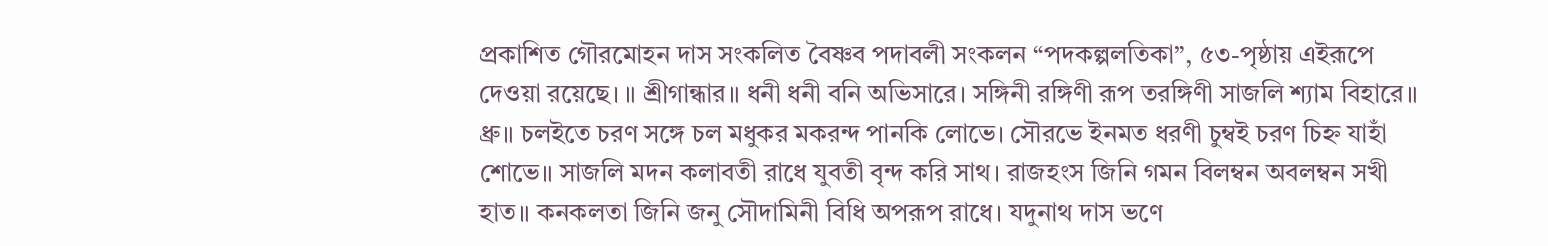প্রকাশিত গৌরমোহন দাস সংকলিত বৈষ্ণব পদাবলী সংকলন “পদকল্পলতিকা”, ৫৩-পৃষ্ঠায় এইরূপে দেওয়া রয়েছে। ॥ শ্রীগান্ধার॥ ধনী ধনী বনি অভিসারে। সঙ্গিনী রঙ্গিণী রূপ তরঙ্গিণী সাজলি শ্যাম বিহারে॥ ধ্রু॥ চলইতে চরণ সঙ্গে চল মধুকর মকরন্দ পানকি লোভে। সৌরভে ইনমত ধরণী চুম্বই চরণ চিহ্ন যাহাঁ শোভে॥ সাজলি মদন কলাবতী রাধে যুবতী বৃন্দ করি সাথ। রাজহংস জিনি গমন বিলম্বন অবলম্বন সখী হাত॥ কনকলতা জিনি জনু সৌদামিনী বিধি অপরূপ রাধে। যদুনাথ দাস ভণে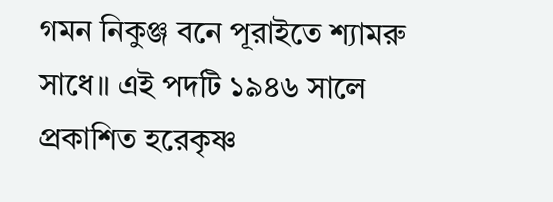গমন নিকুঞ্জ বনে পূরাইতে শ্যামরু সাধে॥ এই পদটি ১৯৪৬ সালে প্রকাশিত হরেকৃষ্ণ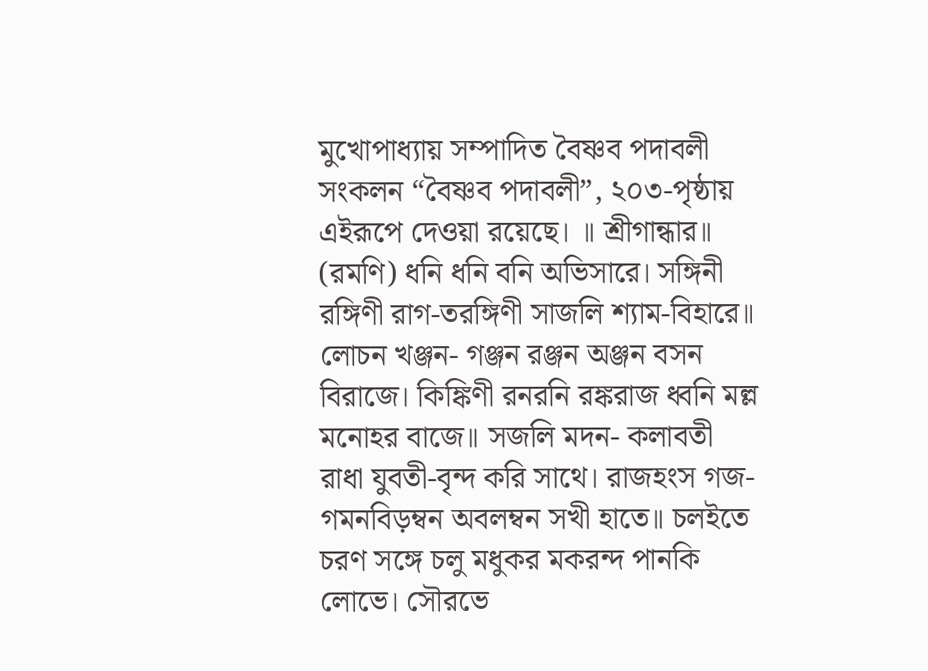মুখোপাধ্যায় সম্পাদিত বৈষ্ণব পদাবলী সংকলন “বৈষ্ণব পদাবলী”, ২০৩-পৃষ্ঠায় এইরূপে দেওয়া রয়েছে। ॥ শ্রীগান্ধার॥ (রমণি) ধনি ধনি বনি অভিসারে। সঙ্গিনী রঙ্গিণী রাগ-তরঙ্গিণী সাজলি শ্যাম-বিহারে॥ লোচন খঞ্জন- গঞ্জন রঞ্জন অঞ্জন বসন বিরাজে। কিঙ্কিণী রনরনি রঙ্করাজ ধ্বনি মল্ল মনোহর বাজে॥ সজলি মদন- কলাবতী রাধা যুবতী-বৃন্দ করি সাথে। রাজহংস গজ- গমনবিড়ম্বন অবলম্বন সখী হাতে॥ চলইতে চরণ সঙ্গে চলু মধুকর মকরন্দ পানকি লোভে। সৌরভে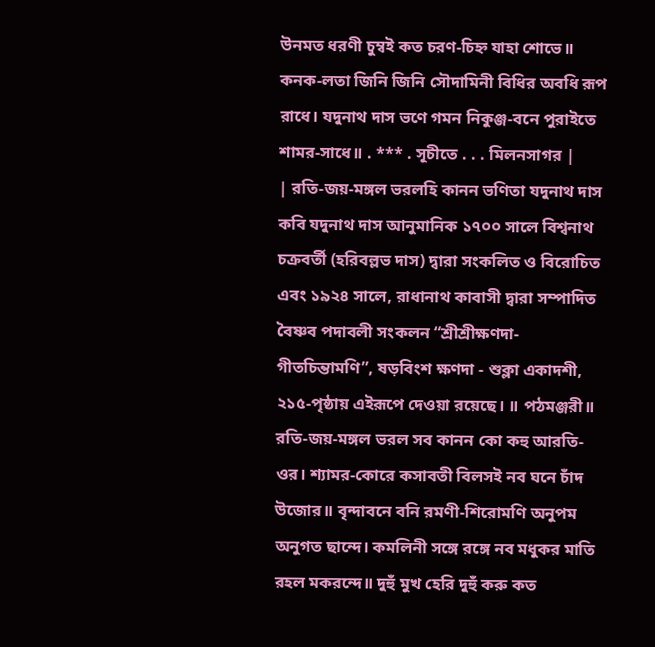উনমত ধরণী চুম্বই কত চরণ-চিহ্ন যাহা শোভে॥ কনক-লতা জিনি জিনি সৌদামিনী বিধির অবধি রূপ রাধে। যদুনাথ দাস ভণে গমন নিকুঞ্জ-বনে পুরাইতে শামর-সাধে॥ . *** . সূচীতে . . . মিলনসাগর |
| রতি-জয়-মঙ্গল ভরলহি কানন ভণিতা যদুনাথ দাস কবি যদুনাথ দাস আনুমানিক ১৭০০ সালে বিশ্বনাথ চক্রবর্তী (হরিবল্লভ দাস) দ্বারা সংকলিত ও বিরোচিত এবং ১৯২৪ সালে, রাধানাথ কাবাসী দ্বারা সম্পাদিত বৈষ্ণব পদাবলী সংকলন “শ্রীশ্রীক্ষণদা-গীতচিন্তামণি”, ষড়বিংশ ক্ষণদা - শুক্লা একাদশী, ২১৫-পৃষ্ঠায় এইরূপে দেওয়া রয়েছে। ॥ পঠমঞ্জরী॥ রতি-জয়-মঙ্গল ভরল সব কানন কো কহু আরতি-ওর। শ্যামর-কোরে কসাবতী বিলসই নব ঘনে চাঁদ উজোর॥ বৃন্দাবনে বনি রমণী-শিরোমণি অনুপম অনুগত ছান্দে। কমলিনী সঙ্গে রঙ্গে নব মধুকর মাতি রহল মকরন্দে॥ দুহুঁ মুখ হেরি দুহুঁ করু কত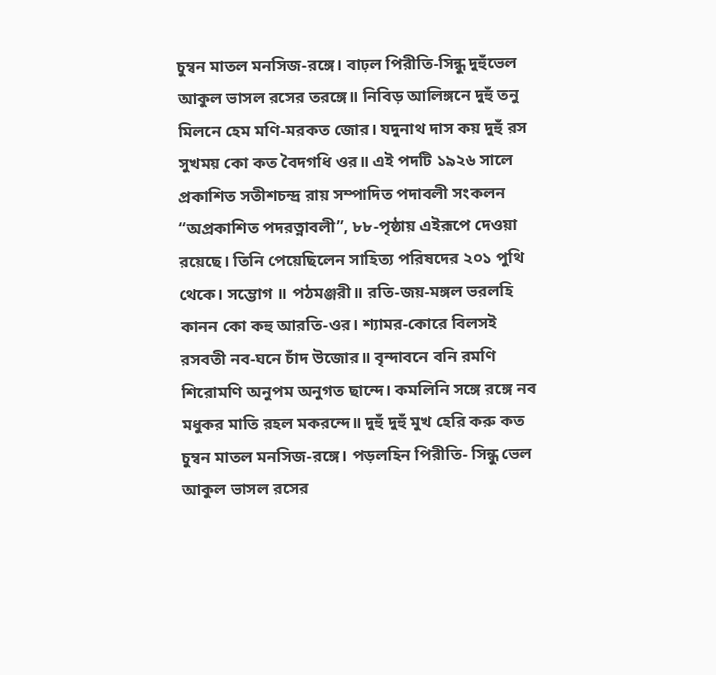চুম্বন মাতল মনসিজ-রঙ্গে। বাঢ়ল পিরীতি-সিন্ধু দুহুঁভেল আকুল ভাসল রসের তরঙ্গে॥ নিবিড় আলিঙ্গনে দুহুঁ তনু মিলনে হেম মণি-মরকত জোর। যদুনাথ দাস কয় দুহুঁ রস সুখময় কো কত বৈদগধি ওর॥ এই পদটি ১৯২৬ সালে প্রকাশিত সতীশচন্দ্র রায় সম্পাদিত পদাবলী সংকলন “অপ্রকাশিত পদরত্নাবলী”, ৮৮-পৃষ্ঠায় এইরূপে দেওয়া রয়েছে। তিনি পেয়েছিলেন সাহিত্য পরিষদের ২০১ পুথি থেকে। সম্ভোগ ॥ পঠমঞ্জরী॥ রতি-জয়-মঙ্গল ভরলহি কানন কো কহু আরতি-ওর। শ্যামর-কোরে বিলসই রসবতী নব-ঘনে চাঁদ উজোর॥ বৃন্দাবনে বনি রমণি শিরোমণি অনুপম অনুগত ছান্দে। কমলিনি সঙ্গে রঙ্গে নব মধুকর মাতি রহল মকরন্দে॥ দুহুঁ দুহুঁ মুখ হেরি করু কত চুম্বন মাতল মনসিজ-রঙ্গে। পড়লহিন পিরীতি- সিন্ধু ভেল আকুল ভাসল রসের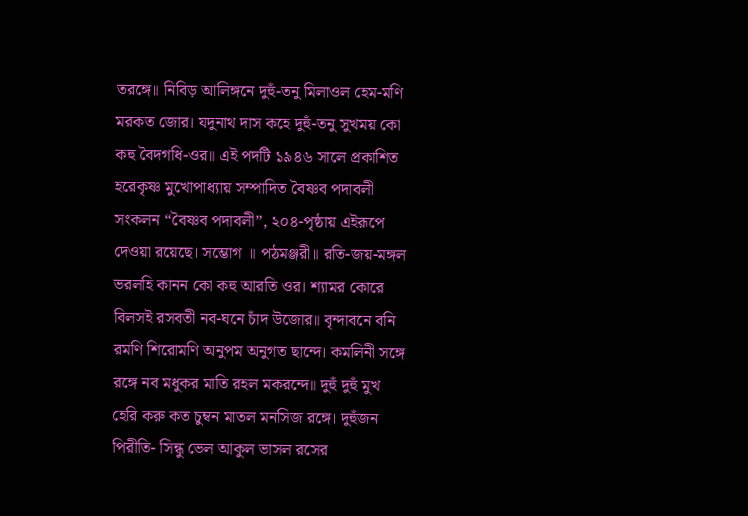তরঙ্গে॥ নিবিড় আলিঙ্গনে দুহুঁ-তনু মিলাওল হেম-মণি মরকত জোর। যদুনাথ দাস কহে দুহুঁ-তনু সুখময় কো কহু বৈদগধি-ওর॥ এই পদটি ১৯৪৬ সালে প্রকাশিত হরেকৃষ্ণ মুখোপাধ্যায় সম্পাদিত বৈষ্ণব পদাবলী সংকলন “বৈষ্ণব পদাবলী”, ২০৪-পৃষ্ঠায় এইরূপে দেওয়া রয়েছে। সম্ভোগ ॥ পঠমঞ্জরী॥ রতি-জয়-মঙ্গল ভরলহি কানন কো কহু আরতি ওর। শ্যামর কোরে বিলসই রসবতী নব-ঘনে চাঁদ উজোর॥ বৃন্দাবনে বনি রমণি শিরোমণি অনুপম অনুগত ছান্দে। কমলিনী সঙ্গে রঙ্গে নব মধুকর মাতি রহল মকরন্দে॥ দুহুঁ দুহুঁ মুখ হেরি করু কত চুম্বন মাতল মনসিজ রঙ্গে। দুহুঁজন পিরীতি- সিন্ধু ভেল আকুল ভাসল রসের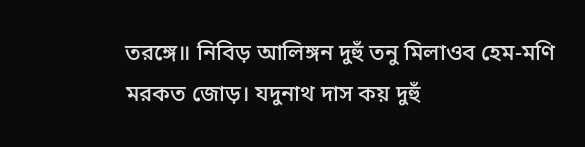তরঙ্গে॥ নিবিড় আলিঙ্গন দুহুঁ তনু মিলাওব হেম-মণি মরকত জোড়। যদুনাথ দাস কয় দুহুঁ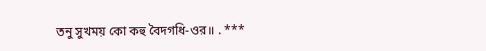তনু সুখময় কো কহু বৈদগধি-ওর॥ . ***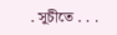. সূচীতে . . .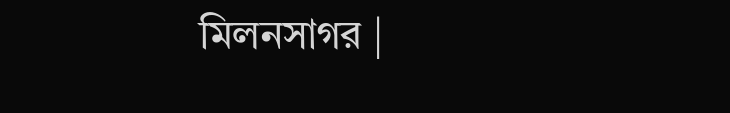মিলনসাগর |